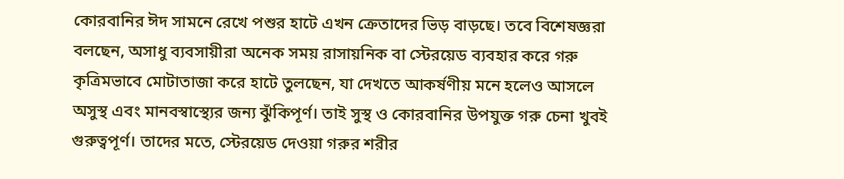কোরবানির ঈদ সামনে রেখে পশুর হাটে এখন ক্রেতাদের ভিড় বাড়ছে। তবে বিশেষজ্ঞরা বলছেন, অসাধু ব্যবসায়ীরা অনেক সময় রাসায়নিক বা স্টেরয়েড ব্যবহার করে গরু কৃত্রিমভাবে মোটাতাজা করে হাটে তুলছেন, যা দেখতে আকর্ষণীয় মনে হলেও আসলে অসুস্থ এবং মানবস্বাস্থ্যের জন্য ঝুঁকিপূর্ণ। তাই সুস্থ ও কোরবানির উপযুক্ত গরু চেনা খুবই গুরুত্বপূর্ণ। তাদের মতে, স্টেরয়েড দেওয়া গরুর শরীর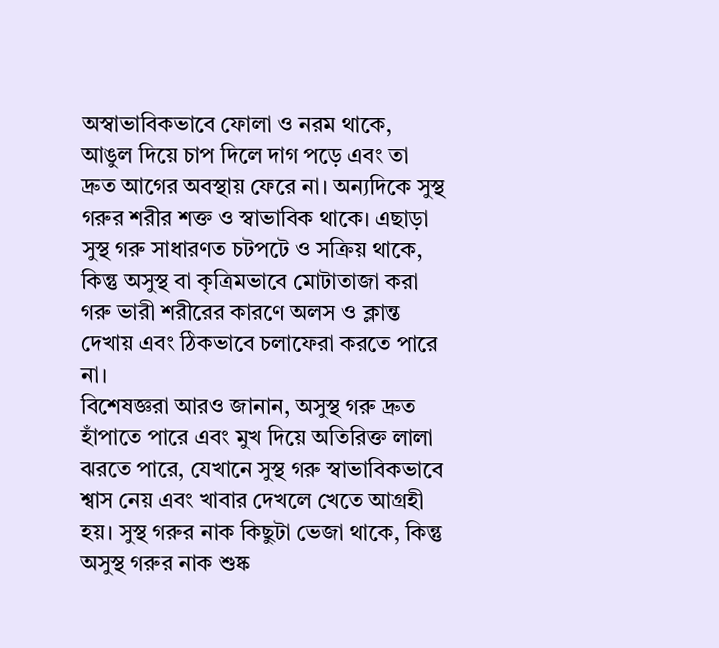অস্বাভাবিকভাবে ফোলা ও নরম থাকে, আঙুল দিয়ে চাপ দিলে দাগ পড়ে এবং তা দ্রুত আগের অবস্থায় ফেরে না। অন্যদিকে সুস্থ গরুর শরীর শক্ত ও স্বাভাবিক থাকে। এছাড়া সুস্থ গরু সাধারণত চটপটে ও সক্রিয় থাকে, কিন্তু অসুস্থ বা কৃত্রিমভাবে মোটাতাজা করা গরু ভারী শরীরের কারণে অলস ও ক্লান্ত দেখায় এবং ঠিকভাবে চলাফেরা করতে পারে না।
বিশেষজ্ঞরা আরও জানান, অসুস্থ গরু দ্রুত হাঁপাতে পারে এবং মুখ দিয়ে অতিরিক্ত লালা ঝরতে পারে, যেখানে সুস্থ গরু স্বাভাবিকভাবে শ্বাস নেয় এবং খাবার দেখলে খেতে আগ্রহী হয়। সুস্থ গরুর নাক কিছুটা ভেজা থাকে, কিন্তু অসুস্থ গরুর নাক শুষ্ক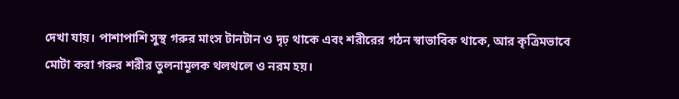দেখা যায়। পাশাপাশি সুস্থ গরুর মাংস টানটান ও দৃঢ় থাকে এবং শরীরের গঠন স্বাভাবিক থাকে, আর কৃত্রিমভাবে মোটা করা গরুর শরীর তুলনামূলক থলথলে ও নরম হয়।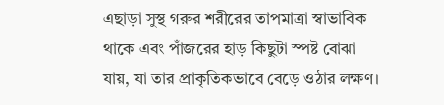এছাড়া সুস্থ গরুর শরীরের তাপমাত্রা স্বাভাবিক থাকে এবং পাঁজরের হাড় কিছুটা স্পষ্ট বোঝা যায়, যা তার প্রাকৃতিকভাবে বেড়ে ওঠার লক্ষণ।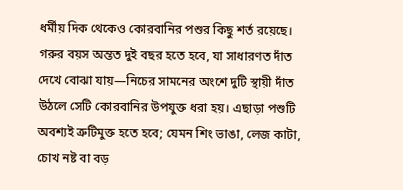ধর্মীয় দিক থেকেও কোরবানির পশুর কিছু শর্ত রয়েছে। গরুর বয়স অন্তত দুই বছর হতে হবে, যা সাধারণত দাঁত দেখে বোঝা যায়—নিচের সামনের অংশে দুটি স্থায়ী দাঁত উঠলে সেটি কোরবানির উপযুক্ত ধরা হয়। এছাড়া পশুটি অবশ্যই ত্রুটিমুক্ত হতে হবে; যেমন শিং ভাঙা, লেজ কাটা, চোখ নষ্ট বা বড়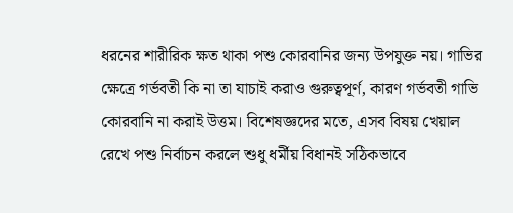ধরনের শারীরিক ক্ষত থাকা পশু কোরবানির জন্য উপযুক্ত নয়। গাভির ক্ষেত্রে গর্ভবতী কি না তা যাচাই করাও গুরুত্বপূর্ণ, কারণ গর্ভবতী গাভি কোরবানি না করাই উত্তম। বিশেষজ্ঞদের মতে, এসব বিষয় খেয়াল রেখে পশু নির্বাচন করলে শুধু ধর্মীয় বিধানই সঠিকভাবে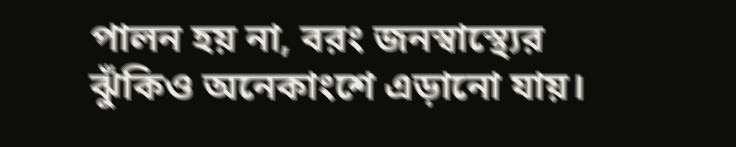পালন হয় না, বরং জনস্বাস্থ্যের ঝুঁকিও অনেকাংশে এড়ানো যায়।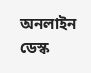অনলাইন ডেস্ক